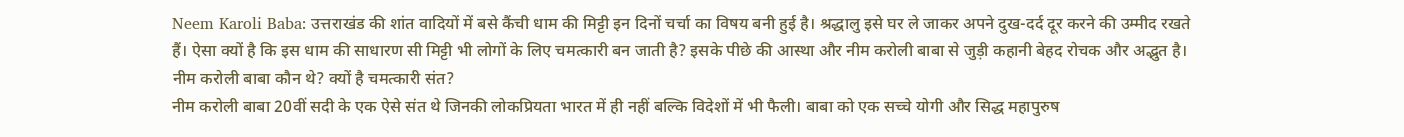Neem Karoli Baba: उत्तराखंड की शांत वादियों में बसे कैंची धाम की मिट्टी इन दिनों चर्चा का विषय बनी हुई है। श्रद्धालु इसे घर ले जाकर अपने दुख-दर्द दूर करने की उम्मीद रखते हैं। ऐसा क्यों है कि इस धाम की साधारण सी मिट्टी भी लोगों के लिए चमत्कारी बन जाती है? इसके पीछे की आस्था और नीम करोली बाबा से जुड़ी कहानी बेहद रोचक और अद्भुत है।
नीम करोली बाबा कौन थे? क्यों है चमत्कारी संत?
नीम करोली बाबा 20वीं सदी के एक ऐसे संत थे जिनकी लोकप्रियता भारत में ही नहीं बल्कि विदेशों में भी फैली। बाबा को एक सच्चे योगी और सिद्ध महापुरुष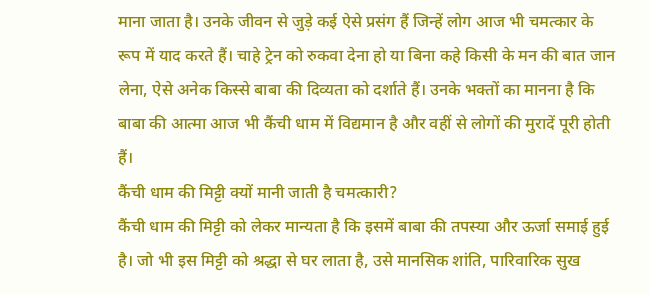माना जाता है। उनके जीवन से जुड़े कई ऐसे प्रसंग हैं जिन्हें लोग आज भी चमत्कार के रूप में याद करते हैं। चाहे ट्रेन को रुकवा देना हो या बिना कहे किसी के मन की बात जान लेना, ऐसे अनेक किस्से बाबा की दिव्यता को दर्शाते हैं। उनके भक्तों का मानना है कि बाबा की आत्मा आज भी कैंची धाम में विद्यमान है और वहीं से लोगों की मुरादें पूरी होती हैं।
कैंची धाम की मिट्टी क्यों मानी जाती है चमत्कारी?
कैंची धाम की मिट्टी को लेकर मान्यता है कि इसमें बाबा की तपस्या और ऊर्जा समाई हुई है। जो भी इस मिट्टी को श्रद्धा से घर लाता है, उसे मानसिक शांति, पारिवारिक सुख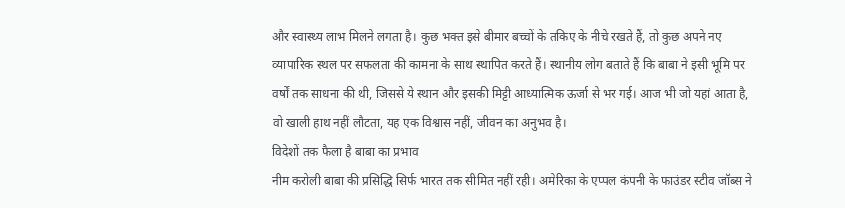और स्वास्थ्य लाभ मिलने लगता है। कुछ भक्त इसे बीमार बच्चों के तकिए के नीचे रखते हैं, तो कुछ अपने नए व्यापारिक स्थल पर सफलता की कामना के साथ स्थापित करते हैं। स्थानीय लोग बताते हैं कि बाबा ने इसी भूमि पर वर्षों तक साधना की थी, जिससे ये स्थान और इसकी मिट्टी आध्यात्मिक ऊर्जा से भर गई। आज भी जो यहां आता है, वो खाली हाथ नहीं लौटता, यह एक विश्वास नहीं, जीवन का अनुभव है।
विदेशों तक फैला है बाबा का प्रभाव
नीम करोली बाबा की प्रसिद्धि सिर्फ भारत तक सीमित नहीं रही। अमेरिका के एप्पल कंपनी के फाउंडर स्टीव जॉब्स ने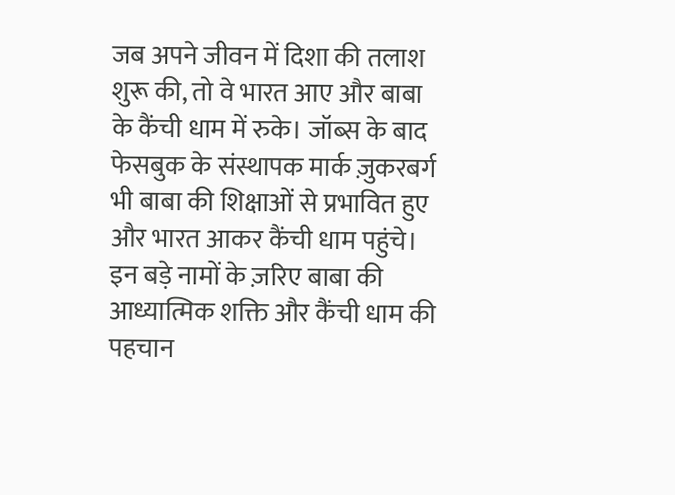जब अपने जीवन में दिशा की तलाश शुरू की, तो वे भारत आए और बाबा के कैंची धाम में रुके। जॉब्स के बाद फेसबुक के संस्थापक मार्क ज़ुकरबर्ग भी बाबा की शिक्षाओं से प्रभावित हुए और भारत आकर कैंची धाम पहुंचे। इन बड़े नामों के ज़रिए बाबा की आध्यात्मिक शक्ति और कैंची धाम की पहचान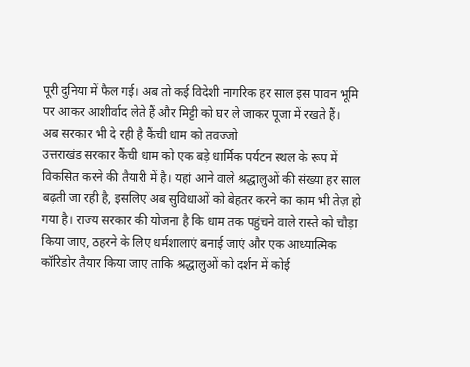पूरी दुनिया में फैल गई। अब तो कई विदेशी नागरिक हर साल इस पावन भूमि पर आकर आशीर्वाद लेते हैं और मिट्टी को घर ले जाकर पूजा में रखते हैं।
अब सरकार भी दे रही है कैंची धाम को तवज्जो
उत्तराखंड सरकार कैंची धाम को एक बड़े धार्मिक पर्यटन स्थल के रूप में विकसित करने की तैयारी में है। यहां आने वाले श्रद्धालुओं की संख्या हर साल बढ़ती जा रही है, इसलिए अब सुविधाओं को बेहतर करने का काम भी तेज़ हो गया है। राज्य सरकार की योजना है कि धाम तक पहुंचने वाले रास्ते को चौड़ा किया जाए, ठहरने के लिए धर्मशालाएं बनाई जाएं और एक आध्यात्मिक कॉरिडोर तैयार किया जाए ताकि श्रद्धालुओं को दर्शन में कोई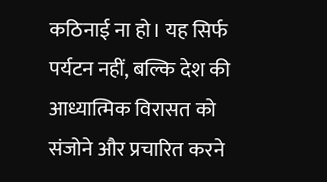कठिनाई ना हो। यह सिर्फ पर्यटन नहीं, बल्कि देश की आध्यात्मिक विरासत को संजोने और प्रचारित करने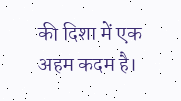की दिशा में एक अहम कदम है।